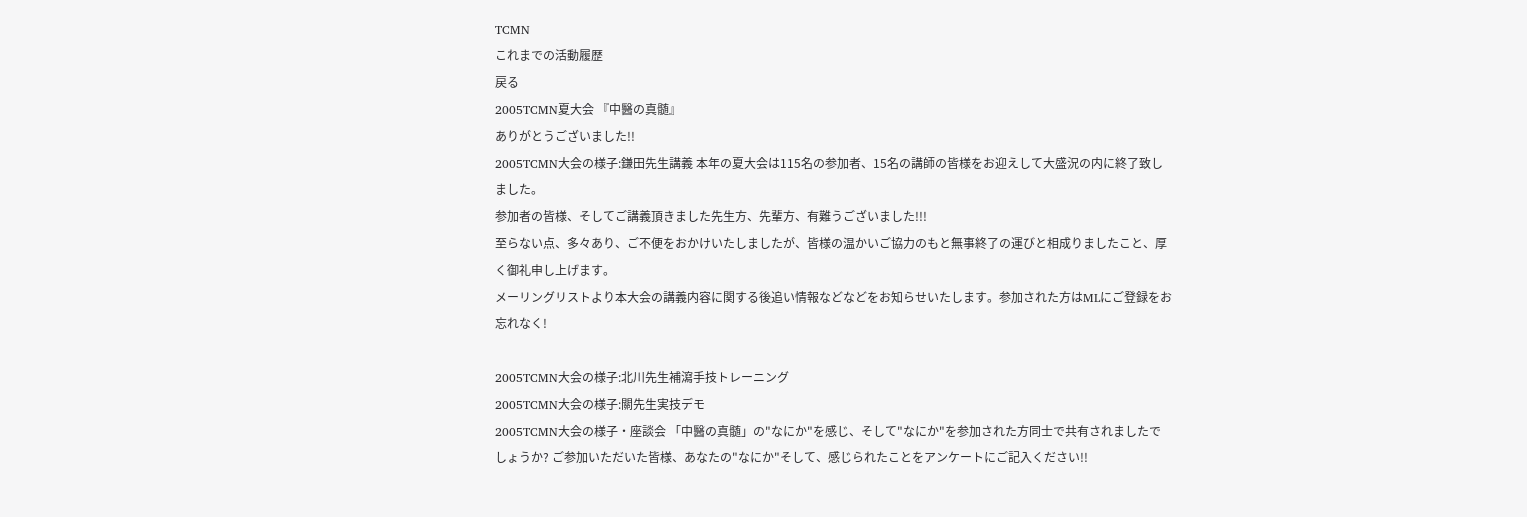TCMN
これまでの活動履歴
戻る
2005TCMN夏大会 『中醫の真髄』
ありがとうございました!!
2005TCMN大会の様子:鎌田先生講義 本年の夏大会は115名の参加者、15名の講師の皆様をお迎えして大盛況の内に終了致しました。
参加者の皆様、そしてご講義頂きました先生方、先輩方、有難うございました!!!
至らない点、多々あり、ご不便をおかけいたしましたが、皆様の温かいご協力のもと無事終了の運びと相成りましたこと、厚く御礼申し上げます。
メーリングリストより本大会の講義内容に関する後追い情報などなどをお知らせいたします。参加された方はMLにご登録をお忘れなく!

2005TCMN大会の様子:北川先生補瀉手技トレーニング
2005TCMN大会の様子:關先生実技デモ
2005TCMN大会の様子・座談会 「中醫の真髄」の"なにか"を感じ、そして"なにか"を参加された方同士で共有されましたでしょうか? ご参加いただいた皆様、あなたの"なにか"そして、感じられたことをアンケートにご記入ください!!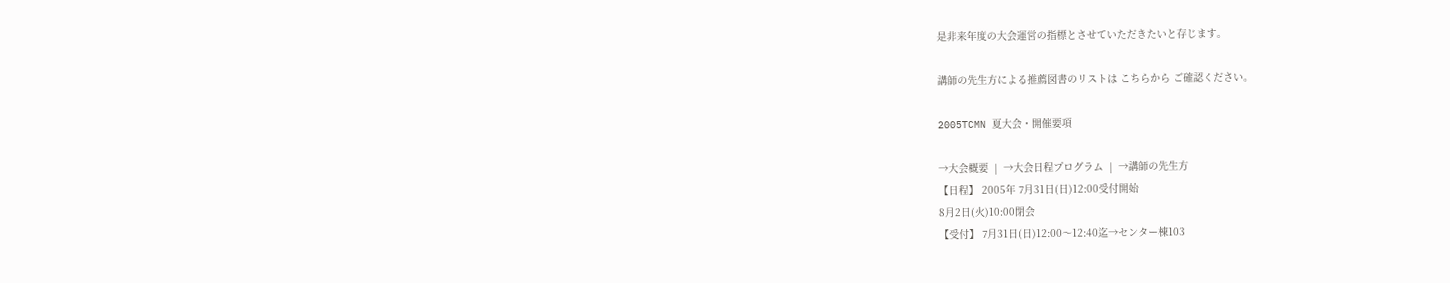是非来年度の大会運営の指標とさせていただきたいと存じます。

講師の先生方による推薦図書のリストは こちらから ご確認ください。

2005TCMN 夏大会・開催要項

→大会概要  |  →大会日程プログラム  |  →講師の先生方
【日程】 2005年 7月31日(日)12:00受付開始
8月2日(火)10:00閉会
【受付】 7月31日(日)12:00〜12:40迄→センター棟103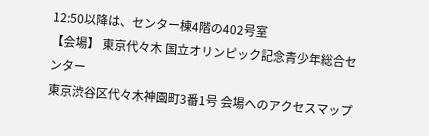12:50以降は、センター棟4階の402号室
【会場】 東京代々木 国立オリンピック記念青少年総合センター
東京渋谷区代々木神園町3番1号 会場へのアクセスマップ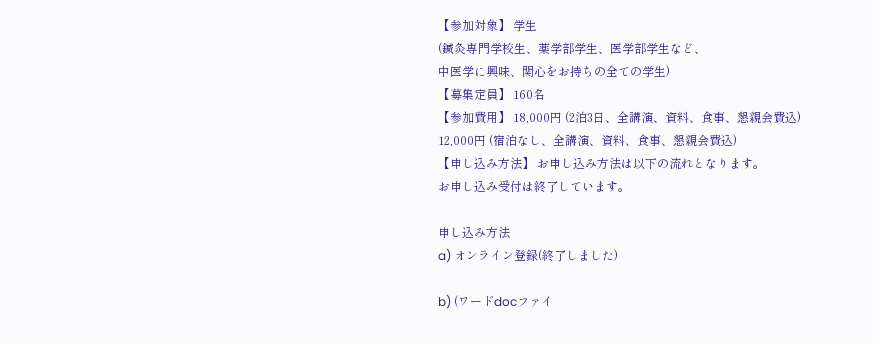【参加対象】 学生
(鍼灸専門学校生、薬学部学生、医学部学生など、
中医学に興味、関心をお持ちの全ての学生)
【募集定員】 160名
【参加費用】 18,000円 (2泊3日、全講演、資料、食事、懇親会費込)
12,000円 (宿泊なし、全講演、資料、食事、懇親会費込)
【申し込み方法】 お申し込み方法は以下の流れとなります。
お申し込み受付は終了しています。

申し込み方法
a) オンライン登録(終了しました)

b) (ワードdocファイ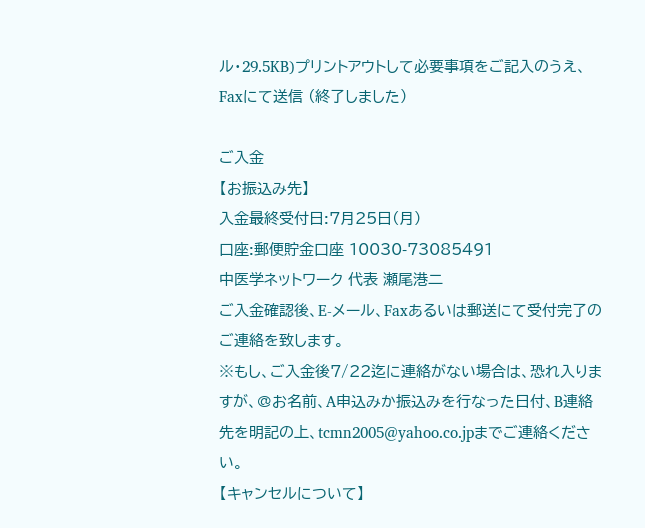ル・29.5KB)プリントアウトして必要事項をご記入のうえ、Faxにて送信 (終了しました)

ご入金
【お振込み先】
入金最終受付日:7月25日(月)
口座:郵便貯金口座 10030-73085491
中医学ネットワーク 代表 瀬尾港二
ご入金確認後、E-メール、Faxあるいは郵送にて受付完了のご連絡を致します。
※もし、ご入金後7/22迄に連絡がない場合は、恐れ入りますが、@お名前、A申込みか振込みを行なった日付、B連絡先を明記の上、tcmn2005@yahoo.co.jpまでご連絡ください。
【キャンセルについて】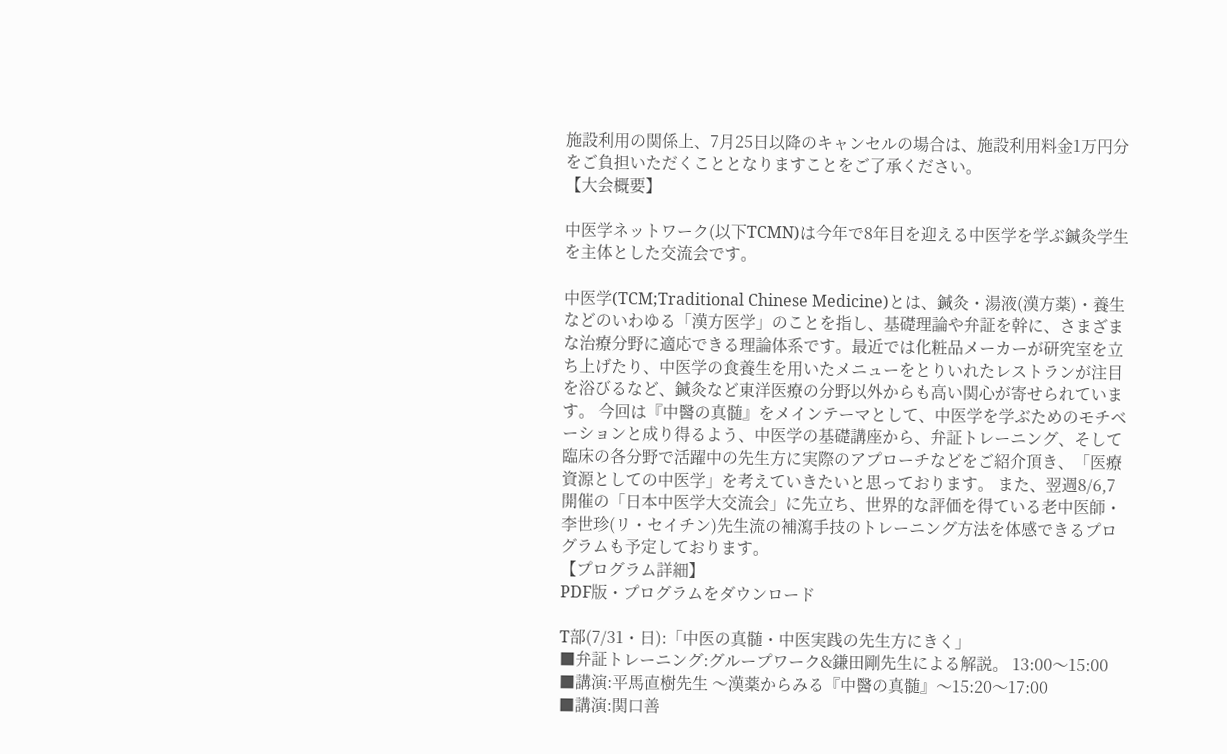施設利用の関係上、7月25日以降のキャンセルの場合は、施設利用料金1万円分をご負担いただくこととなりますことをご了承ください。
【大会概要】

中医学ネットワーク(以下TCMN)は今年で8年目を迎える中医学を学ぶ鍼灸学生を主体とした交流会です。

中医学(TCM;Traditional Chinese Medicine)とは、鍼灸・湯液(漢方薬)・養生などのいわゆる「漢方医学」のことを指し、基礎理論や弁証を幹に、さまざまな治療分野に適応できる理論体系です。最近では化粧品メーカーが研究室を立ち上げたり、中医学の食養生を用いたメニューをとりいれたレストランが注目を浴びるなど、鍼灸など東洋医療の分野以外からも高い関心が寄せられています。 今回は『中醫の真髄』をメインテーマとして、中医学を学ぶためのモチベーションと成り得るよう、中医学の基礎講座から、弁証トレーニング、そして臨床の各分野で活躍中の先生方に実際のアプローチなどをご紹介頂き、「医療資源としての中医学」を考えていきたいと思っております。 また、翌週8/6,7開催の「日本中医学大交流会」に先立ち、世界的な評価を得ている老中医師・李世珍(リ・セイチン)先生流の補瀉手技のトレーニング方法を体感できるプログラムも予定しております。
【プログラム詳細】
PDF版・プログラムをダウンロード

T部(7/31・日):「中医の真髄・中医実践の先生方にきく」
■弁証トレーニング:グループワーク&鎌田剛先生による解説。 13:00〜15:00
■講演:平馬直樹先生 〜漢薬からみる『中醫の真髄』〜15:20〜17:00
■講演:関口善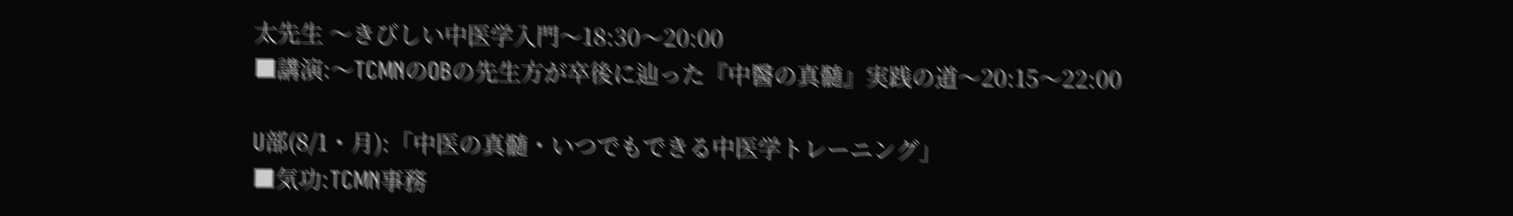太先生 〜きびしい中医学入門〜18:30〜20:00
■講演:〜TCMNのOBの先生方が卒後に辿った『中醫の真髄』実践の道〜20:15〜22:00

U部(8/1・月):「中医の真髄・いつでもできる中医学トレーニング」
■気功:TCMN事務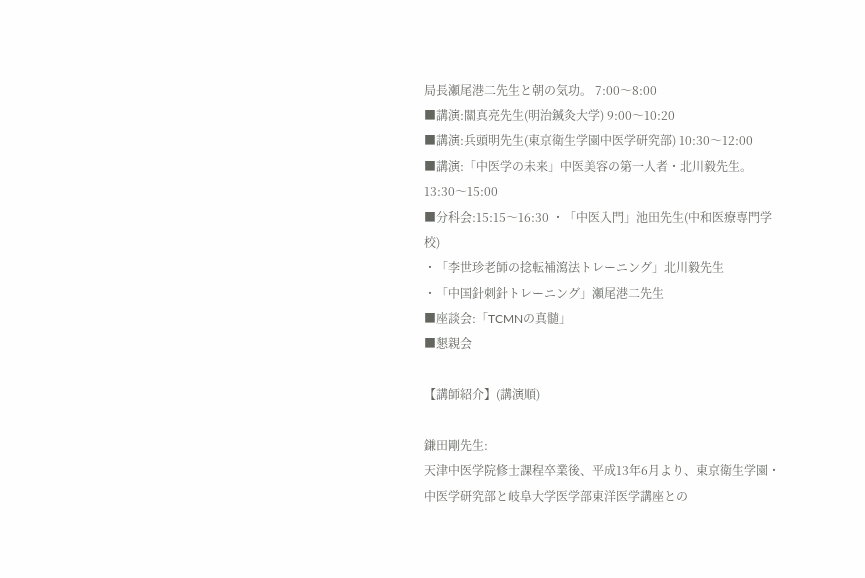局長瀬尾港二先生と朝の気功。 7:00〜8:00
■講演:關真亮先生(明治鍼灸大学) 9:00〜10:20
■講演:兵頭明先生(東京衛生学園中医学研究部) 10:30〜12:00
■講演:「中医学の未来」中医美容の第一人者・北川毅先生。13:30〜15:00
■分科会:15:15〜16:30 ・「中医入門」池田先生(中和医療専門学校)
・「李世珍老師の捻転補瀉法トレーニング」北川毅先生
・「中国針刺針トレーニング」瀬尾港二先生
■座談会:「TCMNの真髄」
■懇親会

【講師紹介】(講演順)

鎌田剛先生:
天津中医学院修士課程卒業後、平成13年6月より、東京衛生学園・中医学研究部と岐阜大学医学部東洋医学講座との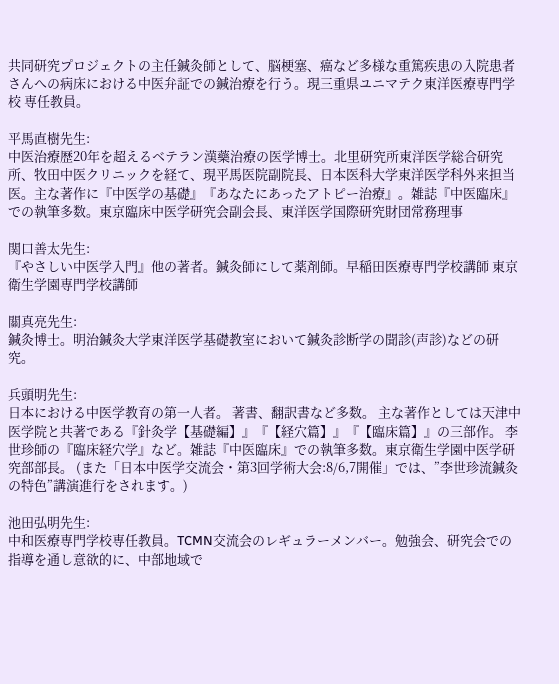共同研究プロジェクトの主任鍼灸師として、脳梗塞、癌など多様な重篤疾患の入院患者さんへの病床における中医弁証での鍼治療を行う。現三重県ユニマテク東洋医療専門学校 専任教員。

平馬直樹先生:
中医治療歴20年を超えるベテラン漢藥治療の医学博士。北里研究所東洋医学総合研究所、牧田中医クリニックを経て、現平馬医院副院長、日本医科大学東洋医学科外来担当医。主な著作に『中医学の基礎』『あなたにあったアトピー治療』。雑誌『中医臨床』での執筆多数。東京臨床中医学研究会副会長、東洋医学国際研究財団常務理事

関口善太先生:
『やさしい中医学入門』他の著者。鍼灸師にして薬剤師。早稲田医療専門学校講師 東京衛生学園専門学校講師

關真亮先生:
鍼灸博士。明治鍼灸大学東洋医学基礎教室において鍼灸診断学の聞診(声診)などの研究。

兵頭明先生:
日本における中医学教育の第一人者。 著書、翻訳書など多数。 主な著作としては天津中医学院と共著である『針灸学【基礎編】』『【経穴篇】』『【臨床篇】』の三部作。 李世珍師の『臨床経穴学』など。雑誌『中医臨床』での執筆多数。東京衛生学園中医学研究部部長。 (また「日本中医学交流会・第3回学術大会:8/6,7開催」では、”李世珍流鍼灸の特色”講演進行をされます。)

池田弘明先生:
中和医療専門学校専任教員。TCMN交流会のレギュラーメンバー。勉強会、研究会での指導を通し意欲的に、中部地域で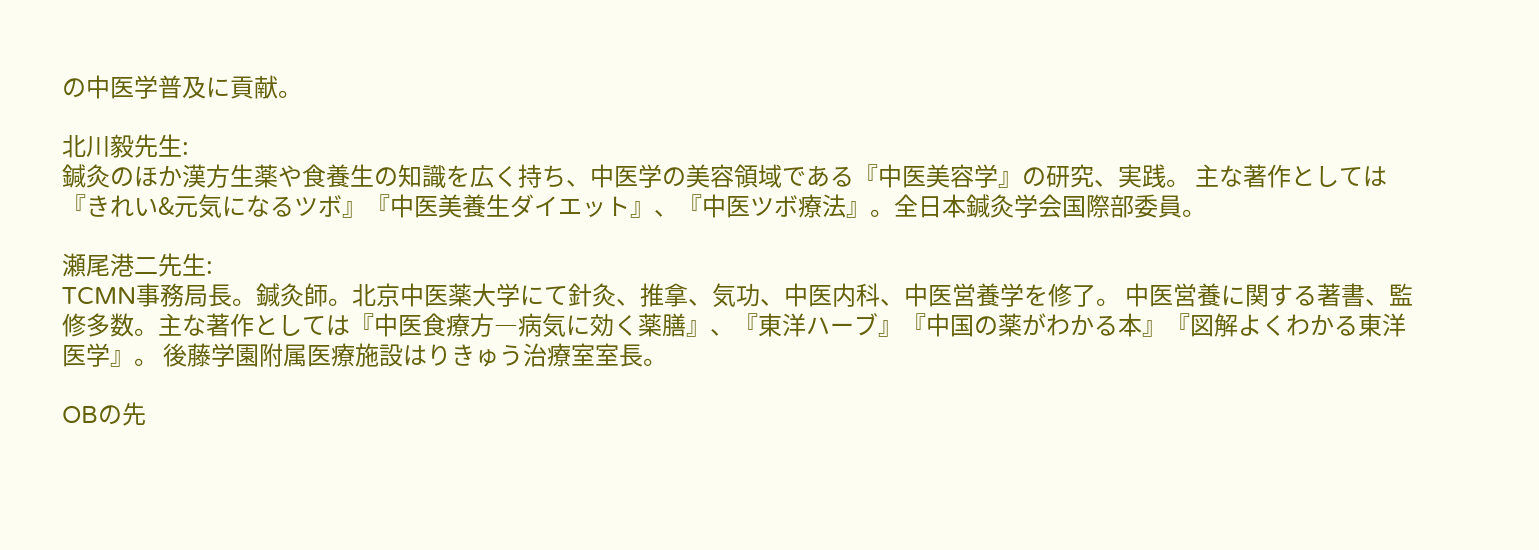の中医学普及に貢献。

北川毅先生:
鍼灸のほか漢方生薬や食養生の知識を広く持ち、中医学の美容領域である『中医美容学』の研究、実践。 主な著作としては『きれい&元気になるツボ』『中医美養生ダイエット』、『中医ツボ療法』。全日本鍼灸学会国際部委員。

瀬尾港二先生:
TCMN事務局長。鍼灸師。北京中医薬大学にて針灸、推拿、気功、中医内科、中医営養学を修了。 中医営養に関する著書、監修多数。主な著作としては『中医食療方―病気に効く薬膳』、『東洋ハーブ』『中国の薬がわかる本』『図解よくわかる東洋医学』。 後藤学園附属医療施設はりきゅう治療室室長。

OBの先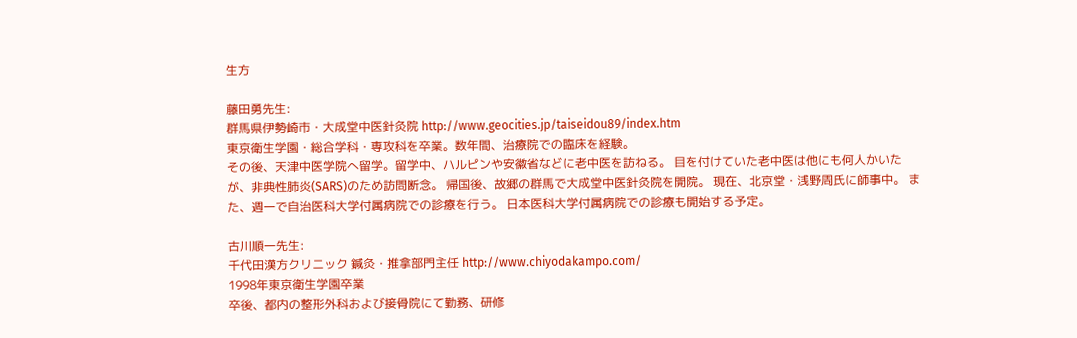生方

藤田勇先生:
群馬県伊勢崎市・大成堂中医針灸院 http://www.geocities.jp/taiseidou89/index.htm
東京衛生学園・総合学科・専攻科を卒業。数年間、治療院での臨床を経験。
その後、天津中医学院へ留学。留学中、ハルピンや安徽省などに老中医を訪ねる。 目を付けていた老中医は他にも何人かいたが、非典性肺炎(SARS)のため訪問断念。 帰国後、故郷の群馬で大成堂中医針灸院を開院。 現在、北京堂・浅野周氏に師事中。 また、週一で自治医科大学付属病院での診療を行う。 日本医科大学付属病院での診療も開始する予定。

古川順一先生:
千代田漢方クリニック 鍼灸・推拿部門主任 http://www.chiyodakampo.com/
1998年東京衛生学園卒業
卒後、都内の整形外科および接骨院にて勤務、研修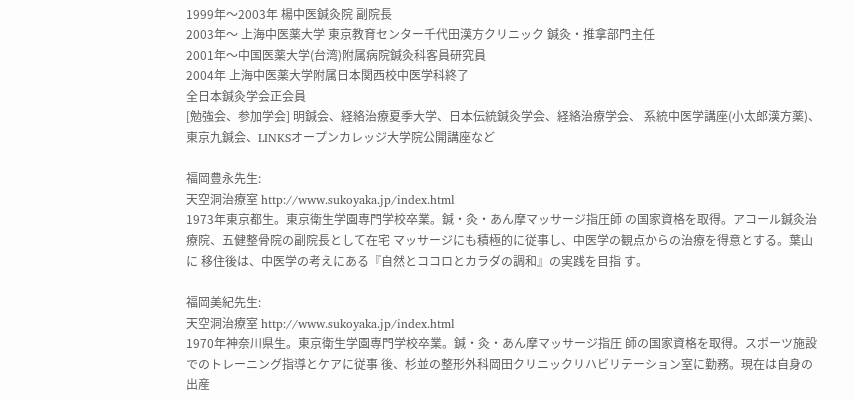1999年〜2003年 楊中医鍼灸院 副院長
2003年〜 上海中医薬大学 東京教育センター千代田漢方クリニック 鍼灸・推拿部門主任
2001年〜中国医薬大学(台湾)附属病院鍼灸科客員研究員
2004年 上海中医薬大学附属日本関西校中医学科終了
全日本鍼灸学会正会員
[勉強会、参加学会] 明鍼会、経絡治療夏季大学、日本伝統鍼灸学会、経絡治療学会、 系統中医学講座(小太郎漢方薬)、東京九鍼会、LINKSオープンカレッジ大学院公開講座など

福岡豊永先生:
天空洞治療室 http://www.sukoyaka.jp/index.html
1973年東京都生。東京衛生学園専門学校卒業。鍼・灸・あん摩マッサージ指圧師 の国家資格を取得。アコール鍼灸治療院、五健整骨院の副院長として在宅 マッサージにも積極的に従事し、中医学の観点からの治療を得意とする。葉山に 移住後は、中医学の考えにある『自然とココロとカラダの調和』の実践を目指 す。

福岡美紀先生:
天空洞治療室 http://www.sukoyaka.jp/index.html
1970年神奈川県生。東京衛生学園専門学校卒業。鍼・灸・あん摩マッサージ指圧 師の国家資格を取得。スポーツ施設でのトレーニング指導とケアに従事 後、杉並の整形外科岡田クリニックリハビリテーション室に勤務。現在は自身の 出産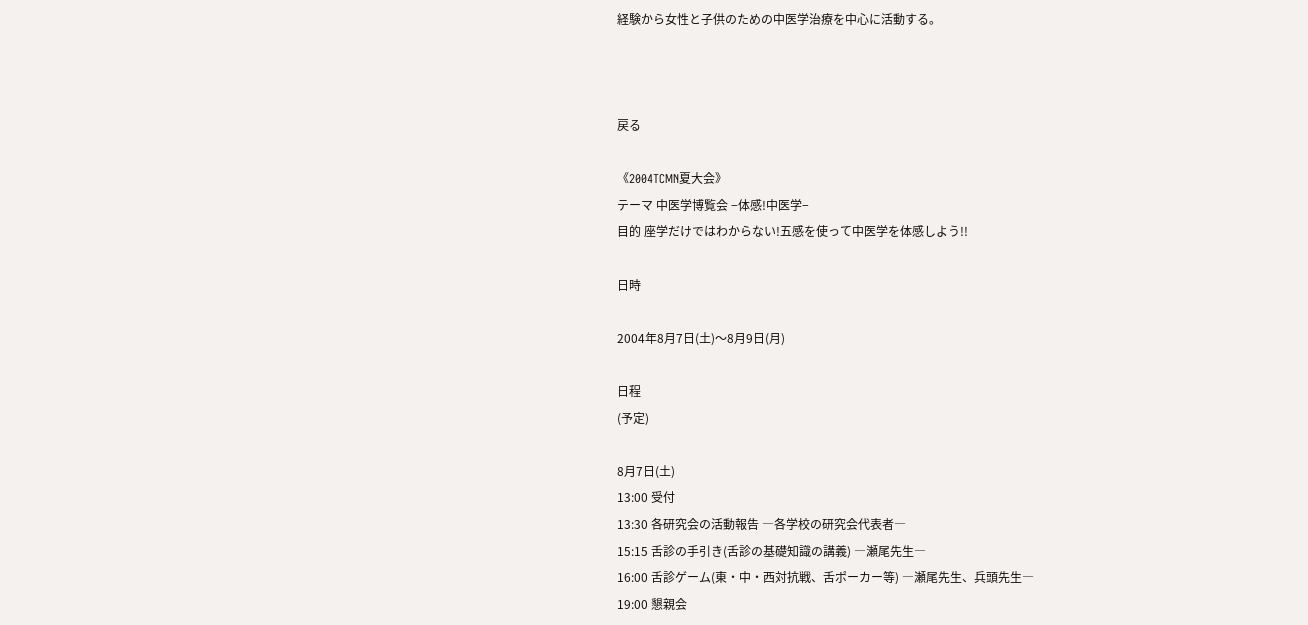経験から女性と子供のための中医学治療を中心に活動する。



戻る

《2004TCMN夏大会》
テーマ 中医学博覧会 −体感!中医学−
目的 座学だけではわからない!五感を使って中医学を体感しよう!!

日時

2004年8月7日(土)〜8月9日(月)

日程
(予定)

8月7日(土)
13:00 受付
13:30 各研究会の活動報告 ―各学校の研究会代表者―
15:15 舌診の手引き(舌診の基礎知識の講義) ―瀬尾先生―
16:00 舌診ゲーム(東・中・西対抗戦、舌ポーカー等) ―瀬尾先生、兵頭先生―
19:00 懇親会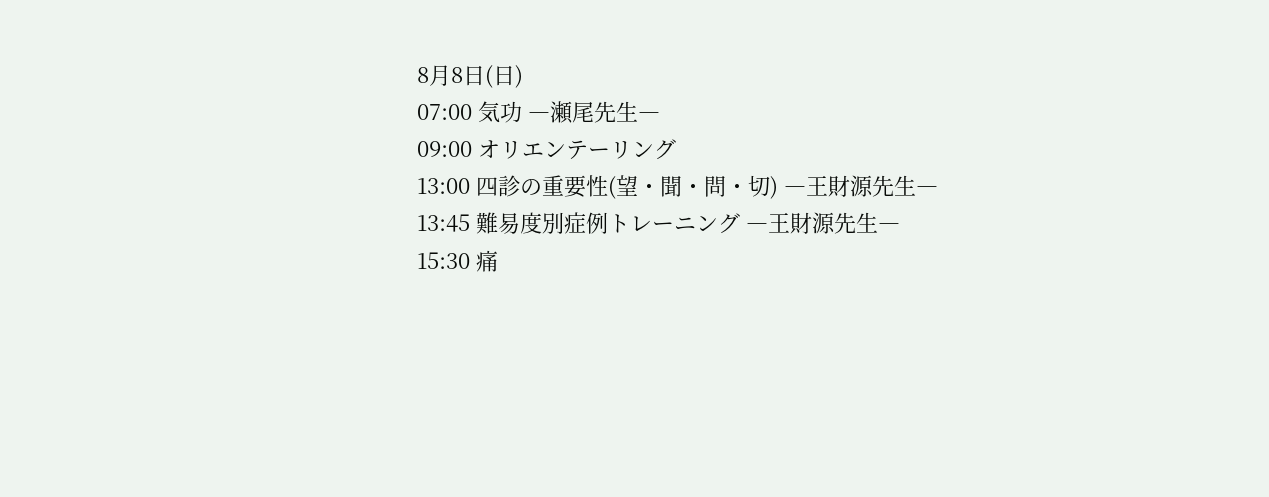8月8日(日)
07:00 気功 ―瀬尾先生―
09:00 オリエンテーリング
13:00 四診の重要性(望・聞・問・切) ―王財源先生―
13:45 難易度別症例トレーニング ―王財源先生―
15:30 痛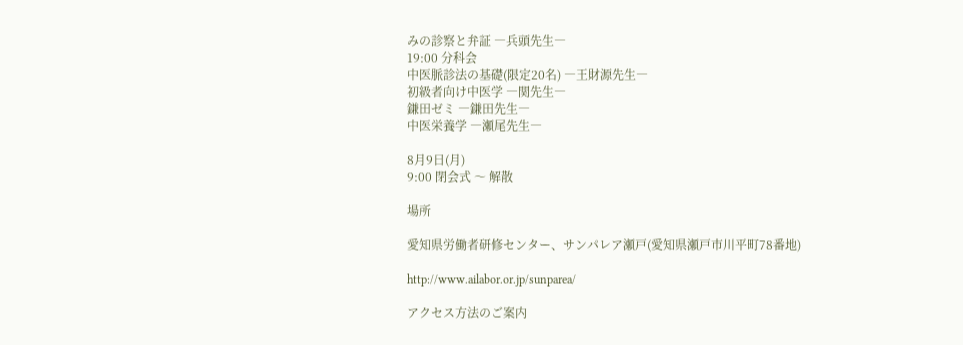みの診察と弁証 ―兵頭先生―
19:00 分科会
中医脈診法の基礎(限定20名) ―王財源先生―
初級者向け中医学 ―関先生―
鎌田ゼミ ―鎌田先生―
中医栄養学 ―瀬尾先生―

8月9日(月)
9:00 閉会式 〜 解散

場所

愛知県労働者研修センター、サンパレア瀬戸(愛知県瀬戸市川平町78番地)

http://www.ailabor.or.jp/sunparea/

アクセス方法のご案内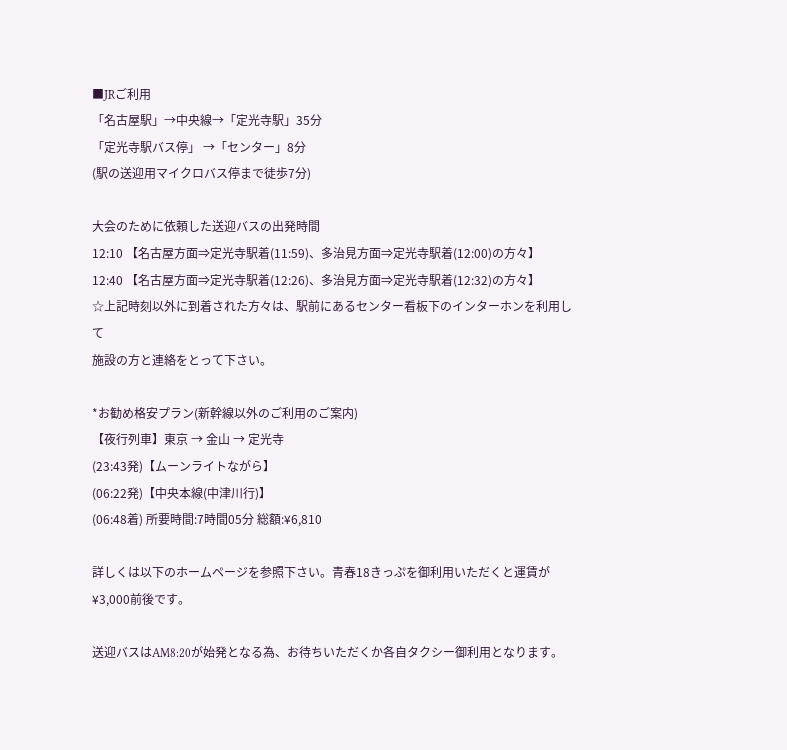■JRご利用
「名古屋駅」→中央線→「定光寺駅」35分
「定光寺駅バス停」 →「センター」8分
(駅の送迎用マイクロバス停まで徒歩7分)

大会のために依頼した送迎バスの出発時間
12:10 【名古屋方面⇒定光寺駅着(11:59)、多治見方面⇒定光寺駅着(12:00)の方々】
12:40 【名古屋方面⇒定光寺駅着(12:26)、多治見方面⇒定光寺駅着(12:32)の方々】
☆上記時刻以外に到着された方々は、駅前にあるセンター看板下のインターホンを利用して
施設の方と連絡をとって下さい。

*お勧め格安プラン(新幹線以外のご利用のご案内)
【夜行列車】東京 → 金山 → 定光寺
(23:43発)【ムーンライトながら】
(06:22発)【中央本線(中津川行)】
(06:48着) 所要時間:7時間05分 総額:¥6,810

詳しくは以下のホームページを参照下さい。青春18きっぷを御利用いただくと運賃が¥3,000前後です。

送迎バスはAM8:20が始発となる為、お待ちいただくか各自タクシー御利用となります。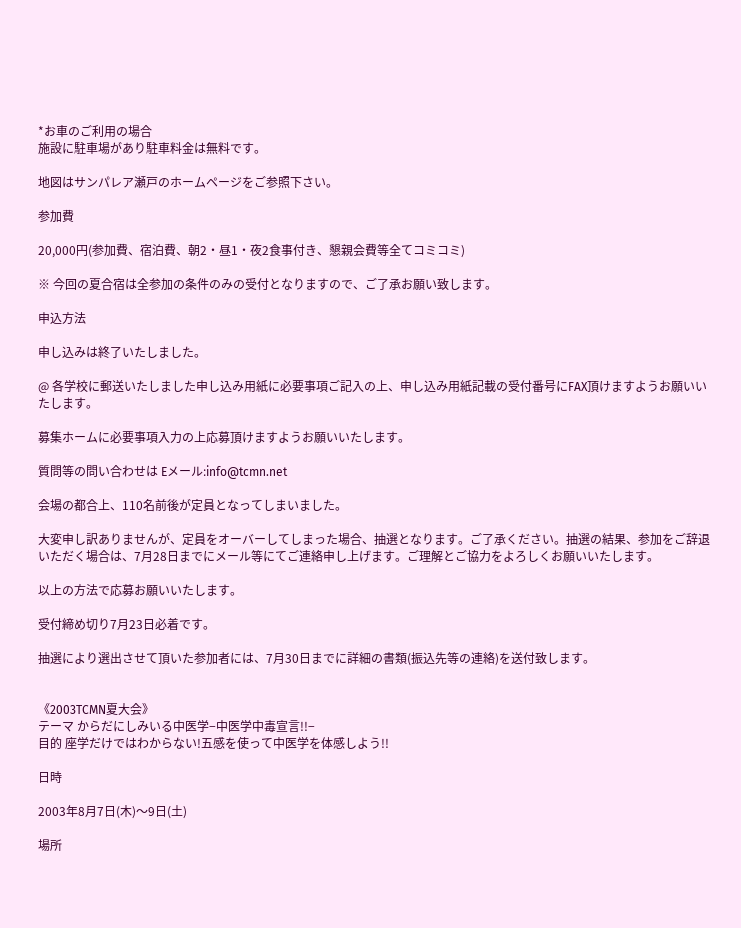*お車のご利用の場合
施設に駐車場があり駐車料金は無料です。

地図はサンパレア瀬戸のホームページをご参照下さい。

参加費

20,000円(参加費、宿泊費、朝2・昼1・夜2食事付き、懇親会費等全てコミコミ)

※ 今回の夏合宿は全参加の条件のみの受付となりますので、ご了承お願い致します。

申込方法

申し込みは終了いたしました。

@ 各学校に郵送いたしました申し込み用紙に必要事項ご記入の上、申し込み用紙記載の受付番号にFAX頂けますようお願いいたします。

募集ホームに必要事項入力の上応募頂けますようお願いいたします。

質問等の問い合わせは Eメール:info@tcmn.net

会場の都合上、110名前後が定員となってしまいました。

大変申し訳ありませんが、定員をオーバーしてしまった場合、抽選となります。ご了承ください。抽選の結果、参加をご辞退いただく場合は、7月28日までにメール等にてご連絡申し上げます。ご理解とご協力をよろしくお願いいたします。

以上の方法で応募お願いいたします。

受付締め切り7月23日必着です。

抽選により選出させて頂いた参加者には、7月30日までに詳細の書類(振込先等の連絡)を送付致します。


《2003TCMN夏大会》
テーマ からだにしみいる中医学−中医学中毒宣言!!−
目的 座学だけではわからない!五感を使って中医学を体感しよう!!

日時

2003年8月7日(木)〜9日(土)

場所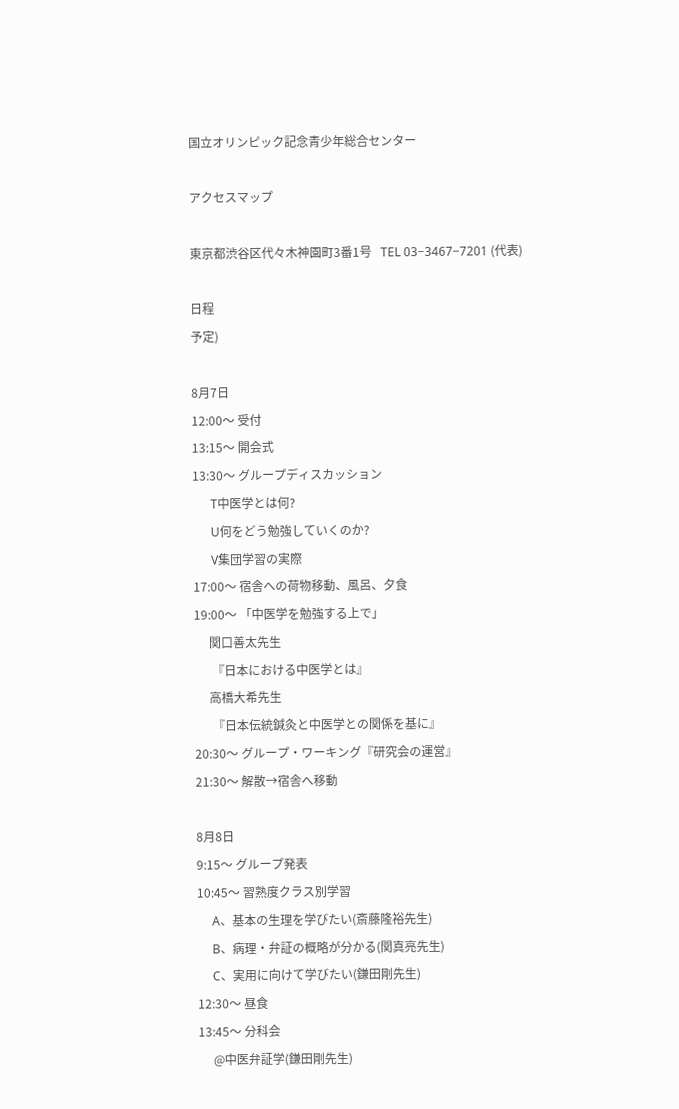国立オリンピック記念青少年総合センター

アクセスマップ

東京都渋谷区代々木神園町3番1号   TEL 03−3467−7201 (代表)

日程
予定)

8月7日
12:00〜 受付
13:15〜 開会式
13:30〜 グループディスカッション
      T中医学とは何?
      U何をどう勉強していくのか?
      V集団学習の実際
17:00〜 宿舎への荷物移動、風呂、夕食
19:00〜 「中医学を勉強する上で」
     関口善太先生
      『日本における中医学とは』
     高橋大希先生
      『日本伝統鍼灸と中医学との関係を基に』
20:30〜 グループ・ワーキング『研究会の運営』
21:30〜 解散→宿舎へ移動

8月8日
9:15〜 グループ発表
10:45〜 習熟度クラス別学習
     A、基本の生理を学びたい(斎藤隆裕先生)
     B、病理・弁証の概略が分かる(関真亮先生)
     C、実用に向けて学びたい(鎌田剛先生)
12:30〜 昼食
13:45〜 分科会
     @中医弁証学(鎌田剛先生)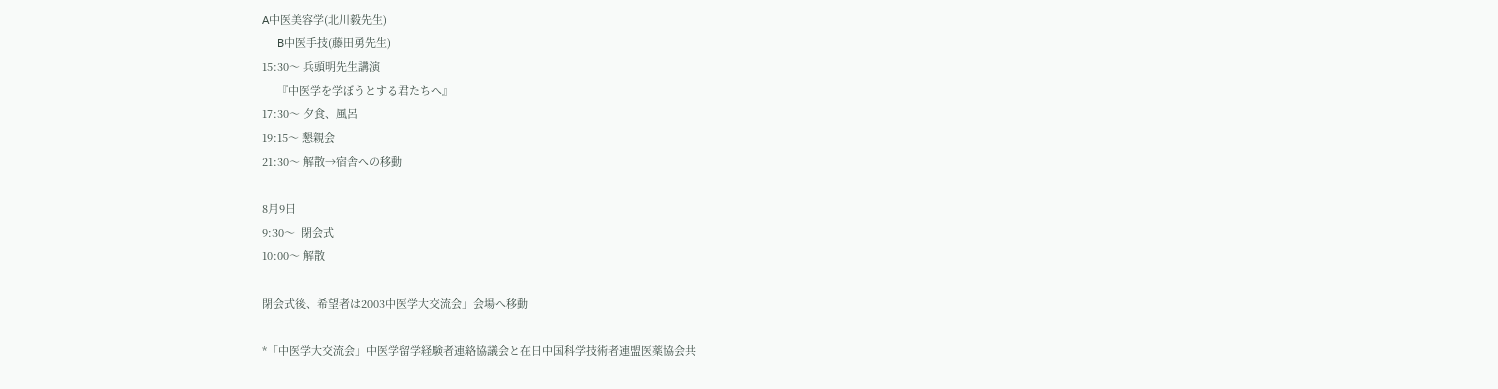A中医美容学(北川毅先生)
     B中医手技(藤田勇先生)
15:30〜 兵頭明先生講演
     『中医学を学ぼうとする君たちへ』
17:30〜 夕食、風呂
19:15〜 懇親会
21:30〜 解散→宿舎への移動

8月9日
9:30〜  閉会式
10:00〜 解散

閉会式後、希望者は2003中医学大交流会」会場へ移動

*「中医学大交流会」中医学留学経験者連絡協議会と在日中国科学技術者連盟医薬協会共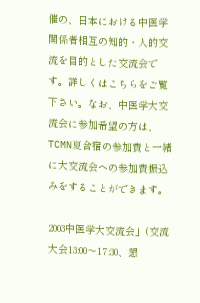催の、日本における中医学関係者相互の知的・人的交流を目的とした交流会です。詳しくはこちらをご覧下さい。なお、中医学大交流会に参加希望の方は、TCMN夏合宿の参加費と一緒に大交流会への参加費振込みをすることができます。

2003中医学大交流会」(交流大会13:00〜17:30、懇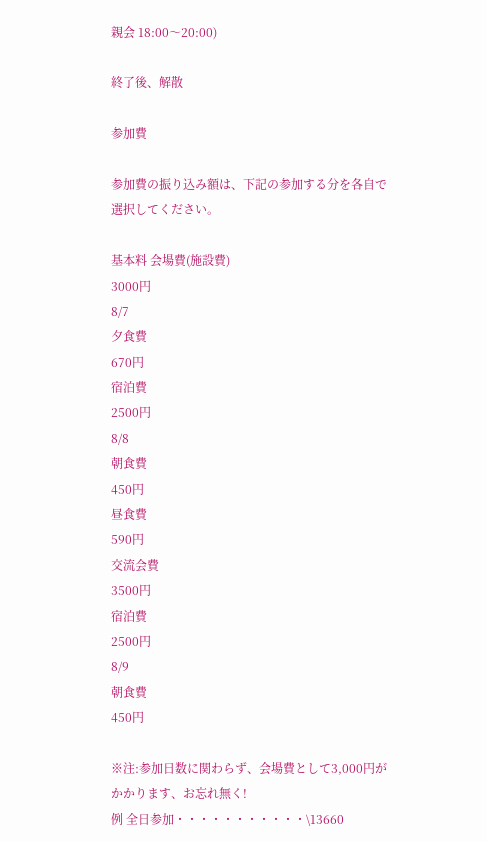親会 18:00〜20:00)

終了後、解散

参加費

参加費の振り込み額は、下記の参加する分を各自で選択してください。

基本料 会場費(施設費)
3000円
8/7
夕食費
670円
宿泊費
2500円
8/8
朝食費
450円
昼食費
590円
交流会費
3500円
宿泊費
2500円
8/9
朝食費
450円

※注:参加日数に関わらず、会場費として3,000円がかかります、お忘れ無く!
例 全日参加・・・・・・・・・・・\13660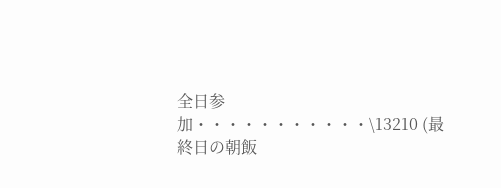全日参加・・・・・・・・・・・\13210 (最終日の朝飯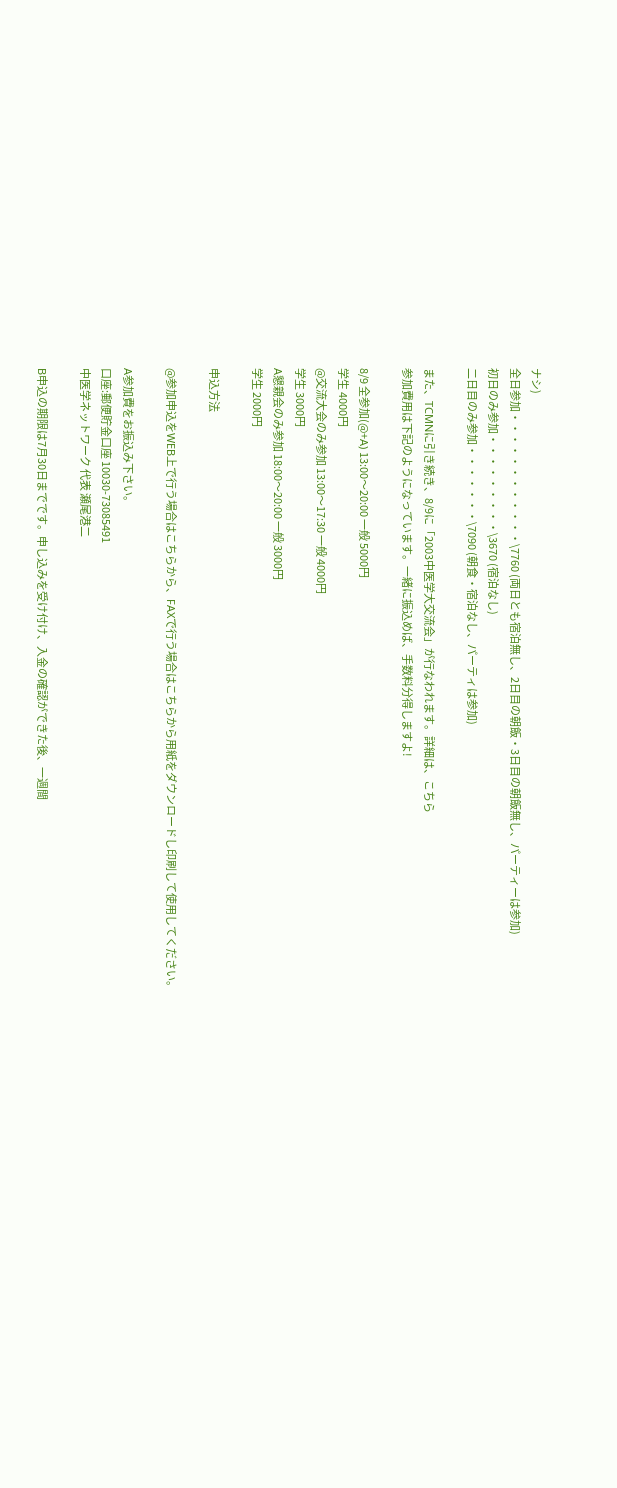ナシ)
全日参加・・・・・・・・・・・・\7760 (両日とも宿泊無し、2日目の朝飯・3日目の朝飯無し、パーティーは参加)
初日のみ参加・・・・・・・・・\3670 (宿泊なし)
二日目のみ参加・・・・・・・\7090 (朝食・宿泊なし、パーティは参加)

また、TCMNに引き続き、8/9に「2003中医学大交流会」が行なわれます。詳細は、こちら
参加費用は下記のようになっています。一緒に振込めば、手数料分得しますよ!

8/9 全参加(@+A) 13:00〜20:00 一般 5000円
学生 4000円
@交流大会のみ参加 13:00〜17:30 一般 4000円
学生 3000円
A懇親会のみ参加 18:00〜20:00 一般 3000円
学生 2000円

申込方法

@参加申込をWEB上で行う場合はこちらから、FAXで行う場合はこちらから用紙をダウンロードし印刷して使用してください。

A参加費をお振込み下さい。
口座:郵便貯金口座 10030-73085491
中医学ネットワーク 代表 瀬尾港二

B申込の期限は7月30日までです。申し込みを受け付け、入金の確認ができた後、一週間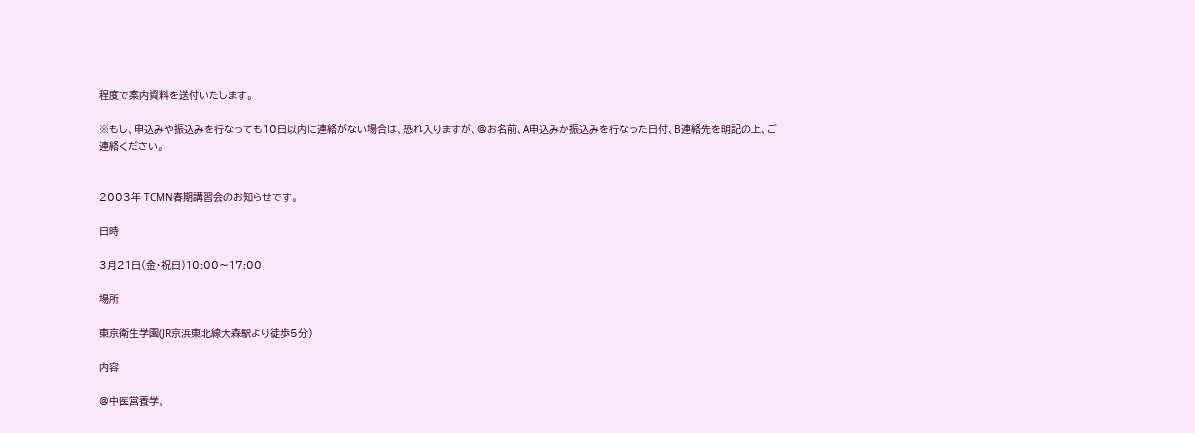程度で案内資料を送付いたします。

※もし、申込みや振込みを行なっても10日以内に連絡がない場合は、恐れ入りますが、@お名前、A申込みか振込みを行なった日付、B連絡先を明記の上、ご連絡ください。


2003年 TCMN春期講習会のお知らせです。

日時

3月21日(金・祝日)10:00〜17:00

場所

東京衛生学園(JR京浜東北線大森駅より徒歩5分)

内容

@中医営養学、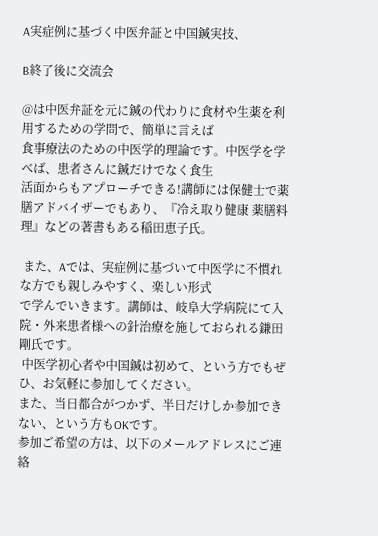A実症例に基づく中医弁証と中国鍼実技、

B終了後に交流会

@は中医弁証を元に鍼の代わりに食材や生薬を利用するための学問で、簡単に言えば
食事療法のための中医学的理論です。中医学を学べば、患者さんに鍼だけでなく食生
活面からもアプローチできる!講師には保健士で薬膳アドバイザーでもあり、『冷え取り健康 薬膳料理』などの著書もある稲田恵子氏。

 また、Aでは、実症例に基づいて中医学に不慣れな方でも親しみやすく、楽しい形式
で学んでいきます。講師は、岐阜大学病院にて入院・外来患者様への針治療を施しておられる鎌田剛氏です。
 中医学初心者や中国鍼は初めて、という方でもぜひ、お気軽に参加してください。
また、当日都合がつかず、半日だけしか参加できない、という方もOKです。
参加ご希望の方は、以下のメールアドレスにご連絡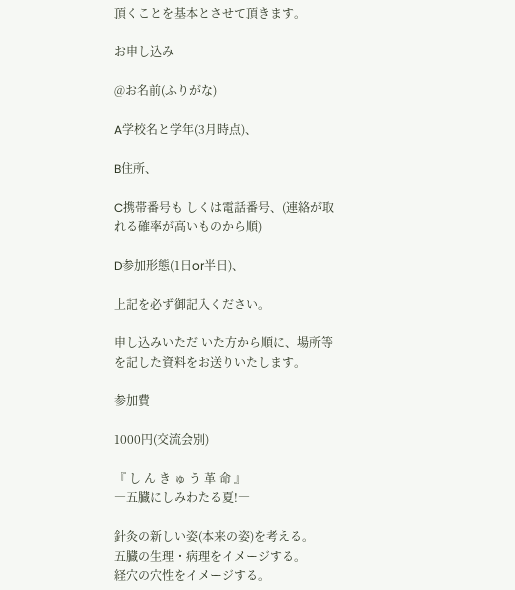頂くことを基本とさせて頂きます。

お申し込み

@お名前(ふりがな)

A学校名と学年(3月時点)、

B住所、

C携帯番号も しくは電話番号、(連絡が取れる確率が高いものから順)

D参加形態(1日or半日)、

上記を必ず御記入ください。

申し込みいただ いた方から順に、場所等を記した資料をお送りいたします。

参加費

1000円(交流会別)

『 し ん き ゅ う 革 命 』
―五臓にしみわたる夏!―

針灸の新しい姿(本来の姿)を考える。
五臓の生理・病理をイメージする。
経穴の穴性をイメージする。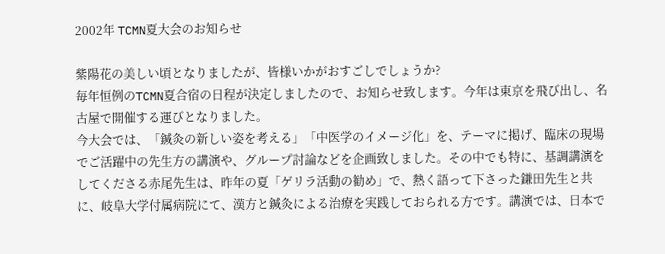2002年 TCMN夏大会のお知らせ

紫陽花の美しい頃となりましたが、皆様いかがおすごしでしょうか?
毎年恒例のTCMN夏合宿の日程が決定しましたので、お知らせ致します。今年は東京を飛び出し、名古屋で開催する運びとなりました。
今大会では、「鍼灸の新しい姿を考える」「中医学のイメージ化」を、テーマに掲げ、臨床の現場でご活躍中の先生方の講演や、グループ討論などを企画致しました。その中でも特に、基調講演をしてくださる赤尾先生は、昨年の夏「ゲリラ活動の勧め」で、熱く語って下さった鎌田先生と共に、岐阜大学付属病院にて、漢方と鍼灸による治療を実践しておられる方です。講演では、日本で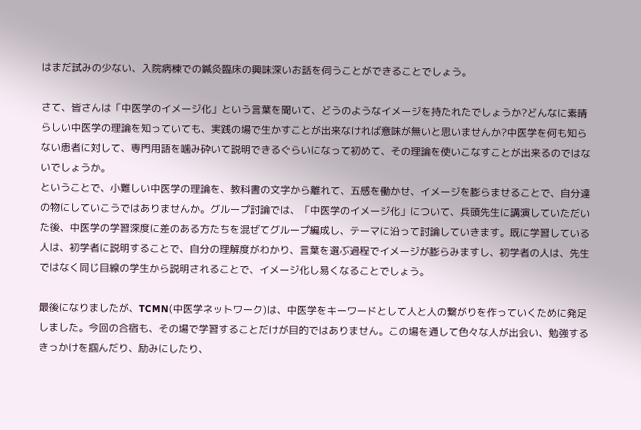はまだ試みの少ない、入院病棟での鍼灸臨床の興味深いお話を伺うことができることでしょう。

さて、皆さんは「中医学のイメージ化」という言葉を聞いて、どうのようなイメージを持たれたでしょうか?どんなに素晴らしい中医学の理論を知っていても、実践の場で生かすことが出来なければ意味が無いと思いませんか?中医学を何も知らない患者に対して、専門用語を噛み砕いて説明できるぐらいになって初めて、その理論を使いこなすことが出来るのではないでしょうか。
ということで、小難しい中医学の理論を、教科書の文字から離れて、五感を働かせ、イメージを膨らませることで、自分達の物にしていこうではありませんか。グループ討論では、「中医学のイメージ化」について、兵頭先生に講演していただいた後、中医学の学習深度に差のある方たちを混ぜてグループ編成し、テーマに沿って討論していきます。既に学習している人は、初学者に説明することで、自分の理解度がわかり、言葉を選ぶ過程でイメージが膨らみますし、初学者の人は、先生ではなく同じ目線の学生から説明されることで、イメージ化し易くなることでしょう。

最後になりましたが、TCMN(中医学ネットワーク)は、中医学をキーワードとして人と人の繋がりを作っていくために発足しました。今回の合宿も、その場で学習することだけが目的ではありません。この場を通して色々な人が出会い、勉強するきっかけを掴んだり、励みにしたり、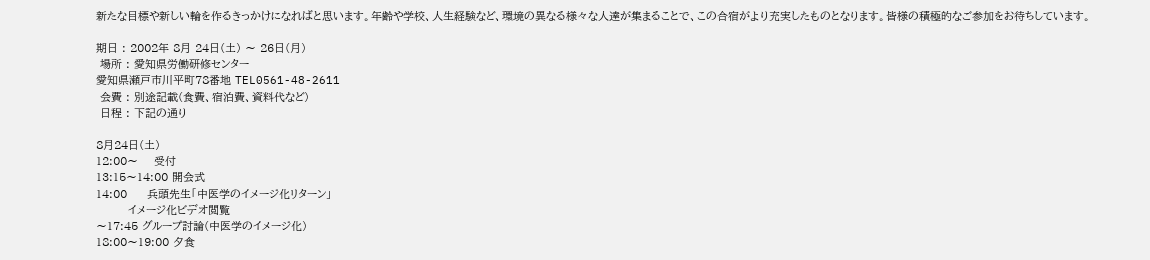新たな目標や新しい輪を作るきっかけになればと思います。年齢や学校、人生経験など、環境の異なる様々な人達が集まることで、この合宿がより充実したものとなります。皆様の積極的なご参加をお待ちしています。

期日 : 2002年 8月 24日(土) 〜 26日(月)
 場所 : 愛知県労働研修センター
愛知県瀬戸市川平町78番地 TEL0561-48-2611
 会費 : 別途記載(食費、宿泊費、資料代など)
 日程 : 下記の通り

8月24日(土)
12:00〜    受付
13:15〜14:00 開会式
14:00     兵頭先生「中医学のイメージ化リターン」
        イメージ化ビデオ閲覧
〜17:45 グループ討論(中医学のイメージ化)
18:00〜19:00 夕食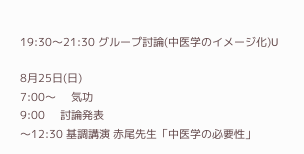19:30〜21:30 グループ討論(中医学のイメージ化)U

8月25日(日)
7:00〜     気功
9:00     討論発表
〜12:30 基調講演 赤尾先生「中医学の必要性」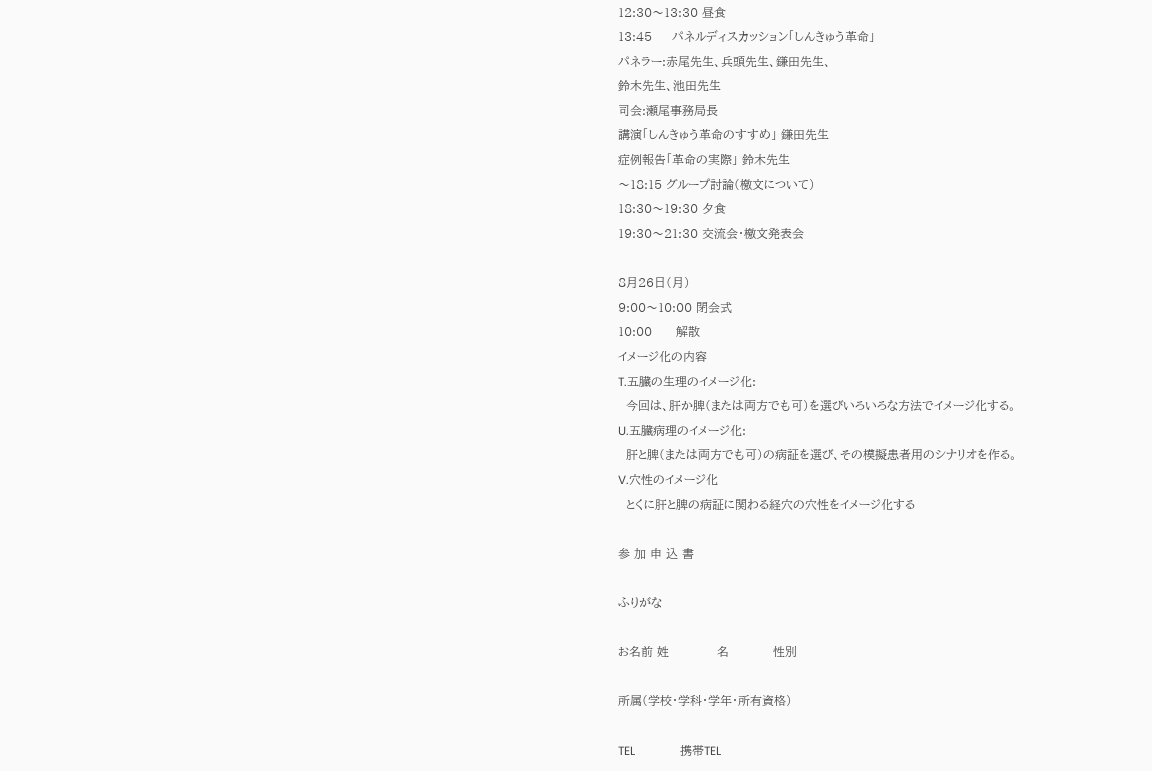12:30〜13:30 昼食
13:45     パネルディスカッション「しんきゅう革命」
パネラー:赤尾先生、兵頭先生、鎌田先生、
鈴木先生、池田先生
司会:瀬尾事務局長
講演「しんきゅう革命のすすめ」 鎌田先生
症例報告「革命の実際」 鈴木先生
〜18:15 グループ討論(檄文について)
18:30〜19:30 夕食
19:30〜21:30 交流会・檄文発表会

8月26日(月)
9:00〜10:00 閉会式
10:00      解散
イメージ化の内容
T.五臓の生理のイメージ化:
  今回は、肝か脾(または両方でも可)を選びいろいろな方法でイメージ化する。
U.五臓病理のイメージ化:
  肝と脾(または両方でも可)の病証を選び、その模擬患者用のシナリオを作る。
V.穴性のイメージ化
  とくに肝と脾の病証に関わる経穴の穴性をイメージ化する

参 加 申 込 書

ふりがな

お名前 姓            名           性別

所属(学校・学科・学年・所有資格)

TEL               携帯TEL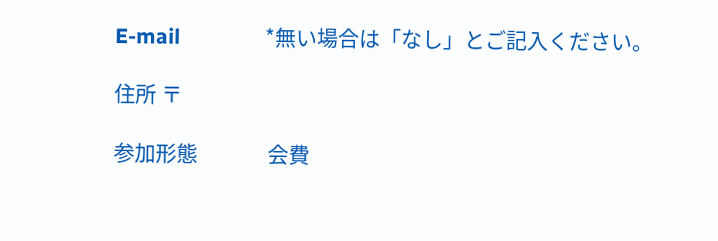E-mail                 *無い場合は「なし」とご記入ください。

住所 〒

参加形態              会費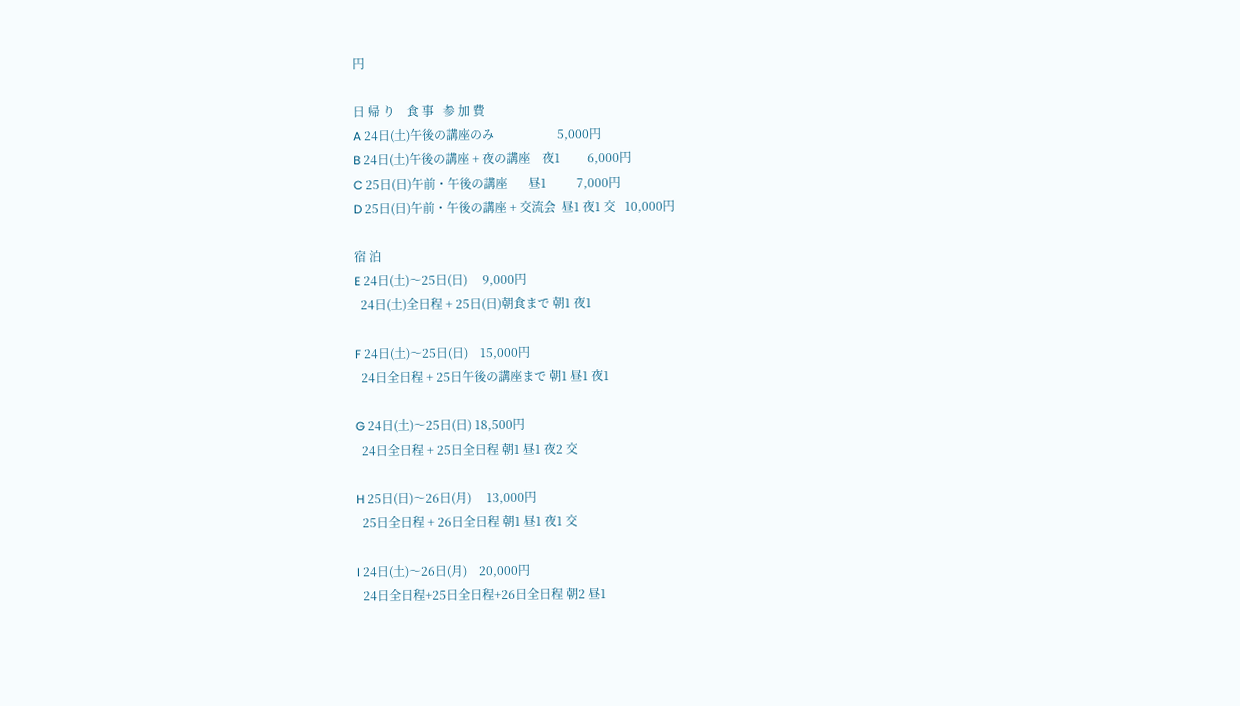円

日 帰 り    食 事   参 加 費
A 24日(土)午後の講座のみ                     5,000円
B 24日(土)午後の講座 + 夜の講座    夜1         6,000円
C 25日(日)午前・午後の講座       昼1          7,000円
D 25日(日)午前・午後の講座 + 交流会  昼1 夜1 交   10,000円

宿 泊
E 24日(土)〜25日(日)     9,000円
  24日(土)全日程 + 25日(日)朝食まで 朝1 夜1

F 24日(土)〜25日(日)    15,000円
  24日全日程 + 25日午後の講座まで 朝1 昼1 夜1

G 24日(土)〜25日(日) 18,500円
  24日全日程 + 25日全日程 朝1 昼1 夜2 交

H 25日(日)〜26日(月)     13,000円
  25日全日程 + 26日全日程 朝1 昼1 夜1 交

I 24日(土)〜26日(月)    20,000円
  24日全日程+25日全日程+26日全日程 朝2 昼1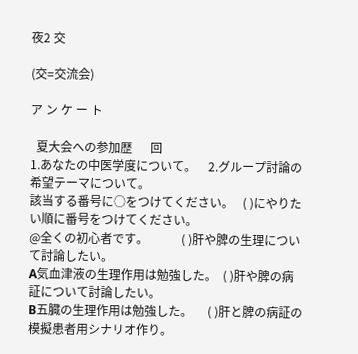夜2 交

(交=交流会)

ア ン ケ ー ト

  夏大会への参加歴      回
1.あなたの中医学度について。    2.グループ討論の希望テーマについて。
該当する番号に○をつけてください。   ( )にやりたい順に番号をつけてください。
@全くの初心者です。           ( )肝や脾の生理について討論したい。
A気血津液の生理作用は勉強した。  ( )肝や脾の病証について討論したい。
B五臓の生理作用は勉強した。     ( )肝と脾の病証の模擬患者用シナリオ作り。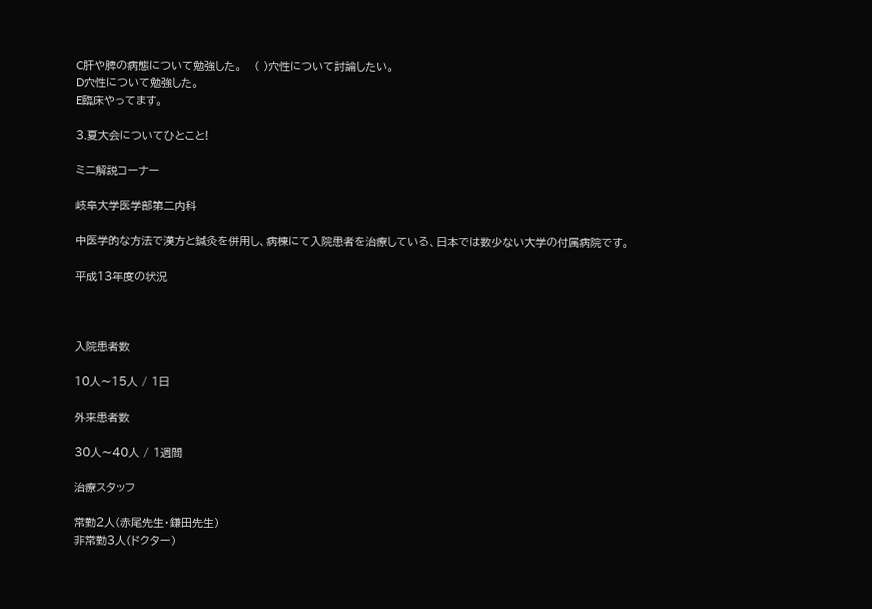C肝や脾の病態について勉強した。   ( )穴性について討論したい。
D穴性について勉強した。
E臨床やってます。

3.夏大会についてひとこと!

ミニ解説コーナー

岐阜大学医学部第二内科

中医学的な方法で漢方と鍼灸を併用し、病棟にて入院患者を治療している、日本では数少ない大学の付属病院です。

平成13年度の状況



入院患者数

10人〜15人 / 1日

外来患者数

30人〜40人 / 1週間

治療スタッフ

常勤2人(赤尾先生・鎌田先生)
非常勤3人(ドクター)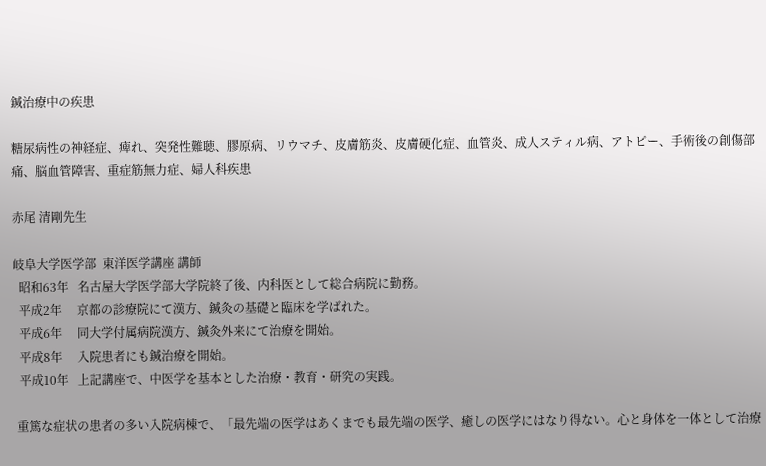鍼治療中の疾患

糖尿病性の神経症、痺れ、突発性難聴、膠原病、リウマチ、皮膚筋炎、皮膚硬化症、血管炎、成人スティル病、アトピー、手術後の創傷部痛、脳血管障害、重症筋無力症、婦人科疾患

赤尾 清剛先生

岐阜大学医学部  東洋医学講座 講師
  昭和63年   名古屋大学医学部大学院終了後、内科医として総合病院に勤務。
  平成2年     京都の診療院にて漢方、鍼灸の基礎と臨床を学ばれた。
  平成6年     同大学付属病院漢方、鍼灸外来にて治療を開始。
  平成8年     入院患者にも鍼治療を開始。
  平成10年   上記講座で、中医学を基本とした治療・教育・研究の実践。

 重篤な症状の患者の多い入院病棟で、「最先端の医学はあくまでも最先端の医学、癒しの医学にはなり得ない。心と身体を一体として治療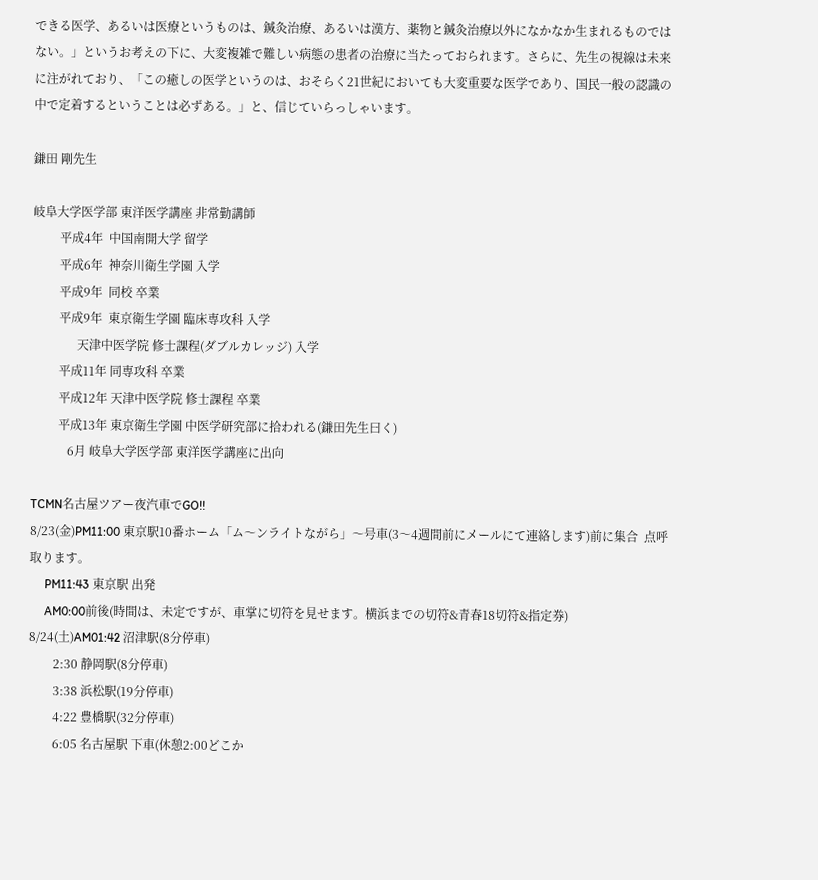できる医学、あるいは医療というものは、鍼灸治療、あるいは漢方、薬物と鍼灸治療以外になかなか生まれるものではない。」というお考えの下に、大変複雑で難しい病態の患者の治療に当たっておられます。さらに、先生の視線は未来に注がれており、「この癒しの医学というのは、おそらく21世紀においても大変重要な医学であり、国民一般の認識の中で定着するということは必ずある。」と、信じていらっしゃいます。

鎌田 剛先生

岐阜大学医学部 東洋医学講座 非常勤講師
         平成4年  中国南開大学 留学
         平成6年  神奈川衛生学園 入学
         平成9年  同校 卒業
         平成9年  東京衛生学園 臨床専攻科 入学
               天津中医学院 修士課程(ダブルカレッジ) 入学
         平成11年 同専攻科 卒業
         平成12年 天津中医学院 修士課程 卒業
         平成13年 東京衛生学園 中医学研究部に拾われる(鎌田先生曰く)
            6月 岐阜大学医学部 東洋医学講座に出向

TCMN名古屋ツアー夜汽車でGO!!
8/23(金)PM11:00 東京駅10番ホーム「ム〜ンライトながら」〜号車(3〜4週間前にメールにて連絡します)前に集合  点呼取ります。
     PM11:43 東京駅 出発
     AM0:00前後(時間は、未定ですが、車掌に切符を見せます。横浜までの切符&青春18切符&指定券)
8/24(土)AM01:42 沼津駅(8分停車)
        2:30 静岡駅(8分停車)
        3:38 浜松駅(19分停車)
        4:22 豊橋駅(32分停車)
        6:05 名古屋駅 下車(休憩2:00どこか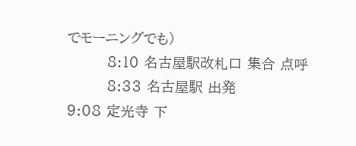でモーニングでも)
        8:10 名古屋駅改札口 集合 点呼
        8:33 名古屋駅 出発
9:08 定光寺 下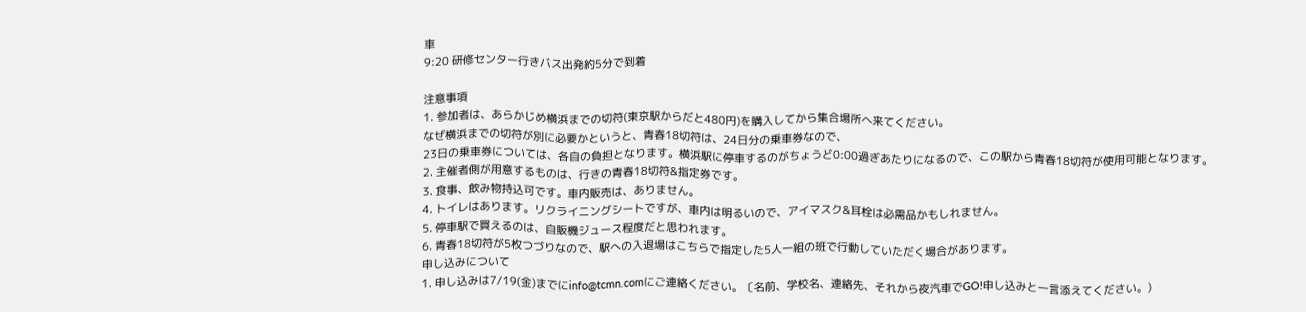車
9:20 研修センター行きバス出発約5分で到着

注意事項
1. 参加者は、あらかじめ横浜までの切符(東京駅からだと480円)を購入してから集合場所へ来てください。
なぜ横浜までの切符が別に必要かというと、青春18切符は、24日分の乗車券なので、
23日の乗車券については、各自の負担となります。横浜駅に停車するのがちょうど0:00過ぎあたりになるので、この駅から青春18切符が使用可能となります。
2. 主催者側が用意するものは、行きの青春18切符&指定券です。
3. 食事、飲み物持込可です。車内販売は、ありません。
4. トイレはあります。リクライニングシートですが、車内は明るいので、アイマスク&耳栓は必需品かもしれません。
5. 停車駅で買えるのは、自販機ジュース程度だと思われます。
6. 青春18切符が5枚つづりなので、駅への入退場はこちらで指定した5人一組の班で行動していただく場合があります。
申し込みについて
1. 申し込みは7/19(金)までにinfo@tcmn.comにご連絡ください。〔名前、学校名、連絡先、それから夜汽車でGO!申し込みと一言添えてください。)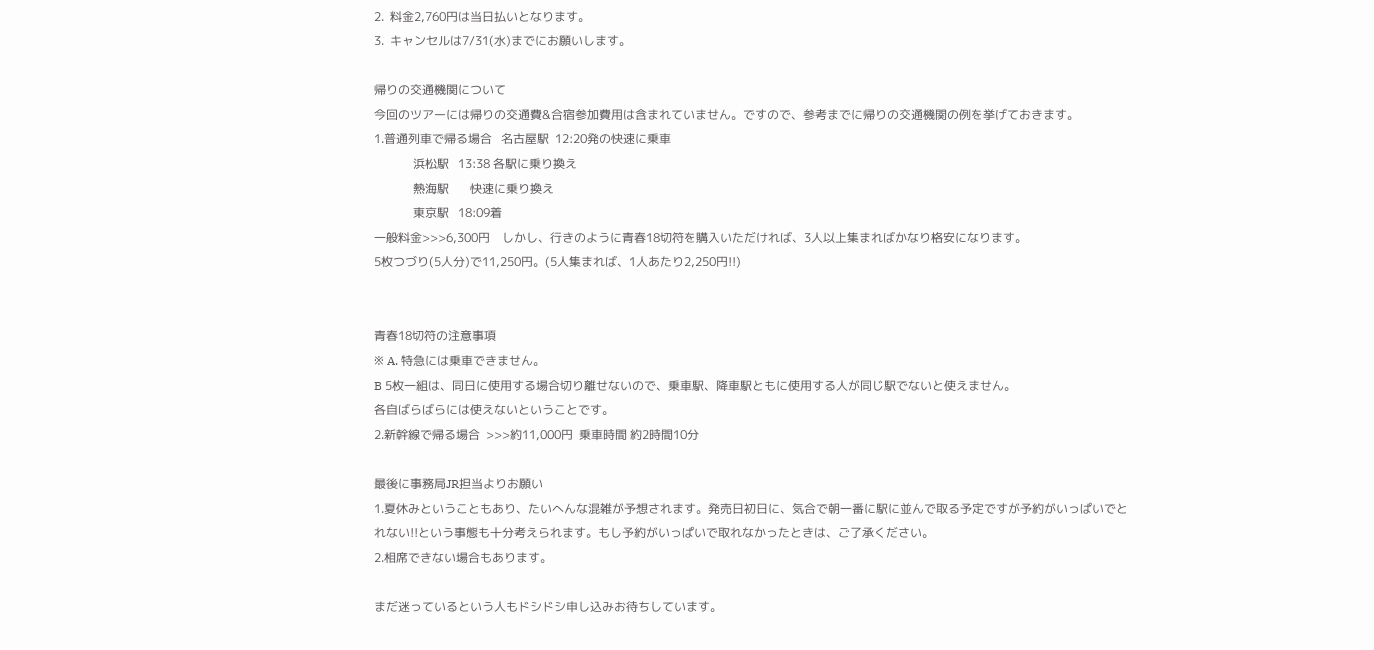2.  料金2,760円は当日払いとなります。
3.  キャンセルは7/31(水)までにお願いします。

帰りの交通機関について
今回のツアーには帰りの交通費&合宿参加費用は含まれていません。ですので、参考までに帰りの交通機関の例を挙げておきます。
1.普通列車で帰る場合   名古屋駅  12:20発の快速に乗車
             浜松駅   13:38 各駅に乗り換え
             熱海駅       快速に乗り換え
             東京駅   18:09着
一般料金>>>6,300円    しかし、行きのように青春18切符を購入いただければ、3人以上集まればかなり格安になります。
5枚つづり(5人分)で11,250円。(5人集まれば、1人あたり2,250円!!)


青春18切符の注意事項
※ A. 特急には乗車できません。
B 5枚一組は、同日に使用する場合切り離せないので、乗車駅、降車駅ともに使用する人が同じ駅でないと使えません。
各自ばらばらには使えないということです。
2.新幹線で帰る場合  >>>約11,000円  乗車時間 約2時間10分

最後に事務局JR担当よりお願い
1.夏休みということもあり、たいへんな混雑が予想されます。発売日初日に、気合で朝一番に駅に並んで取る予定ですが予約がいっぱいでとれない!!という事態も十分考えられます。もし予約がいっぱいで取れなかったときは、ご了承ください。
2.相席できない場合もあります。

まだ迷っているという人もドシドシ申し込みお待ちしています。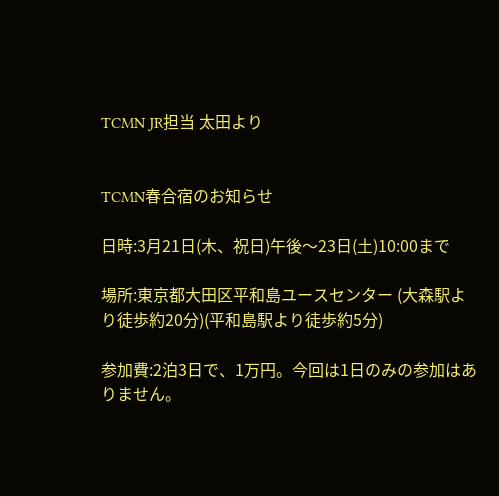TCMN JR担当 太田より


TCMN春合宿のお知らせ

日時:3月21日(木、祝日)午後〜23日(土)10:00まで

場所:東京都大田区平和島ユースセンター (大森駅より徒歩約20分)(平和島駅より徒歩約5分)

参加費:2泊3日で、1万円。今回は1日のみの参加はありません。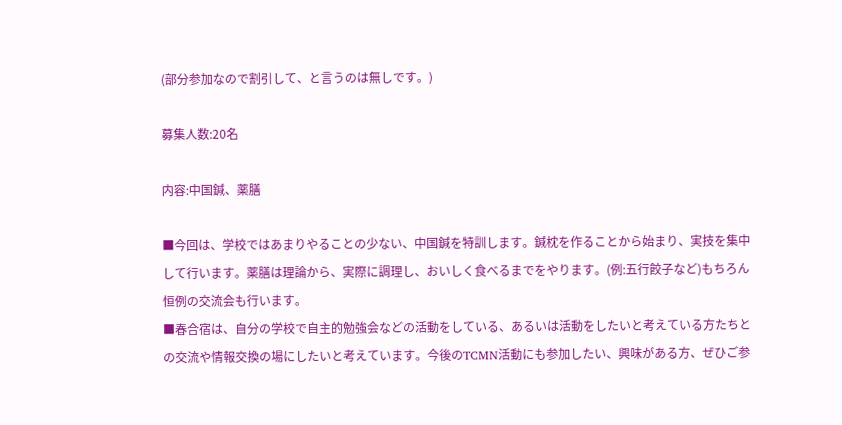(部分参加なので割引して、と言うのは無しです。)

募集人数:20名

内容:中国鍼、薬膳

■今回は、学校ではあまりやることの少ない、中国鍼を特訓します。鍼枕を作ることから始まり、実技を集中して行います。薬膳は理論から、実際に調理し、おいしく食べるまでをやります。(例:五行餃子など)もちろん恒例の交流会も行います。
■春合宿は、自分の学校で自主的勉強会などの活動をしている、あるいは活動をしたいと考えている方たちとの交流や情報交換の場にしたいと考えています。今後のTCMN活動にも参加したい、興味がある方、ぜひご参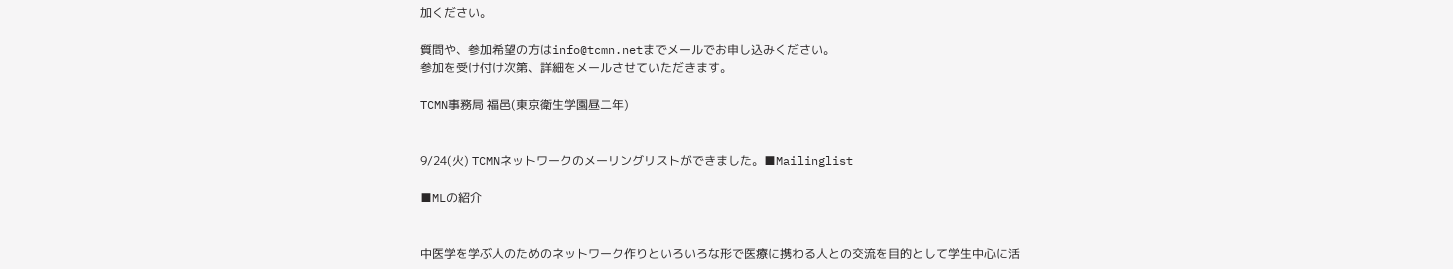加ください。

質問や、参加希望の方はinfo@tcmn.netまでメールでお申し込みください。
参加を受け付け次第、詳細をメールさせていただきます。

TCMN事務局 福邑(東京衛生学園昼二年)


9/24(火) TCMNネットワークのメーリングリストができました。■Mailinglist

■MLの紹介


中医学を学ぶ人のためのネットワーク作りといろいろな形で医療に携わる人との交流を目的として学生中心に活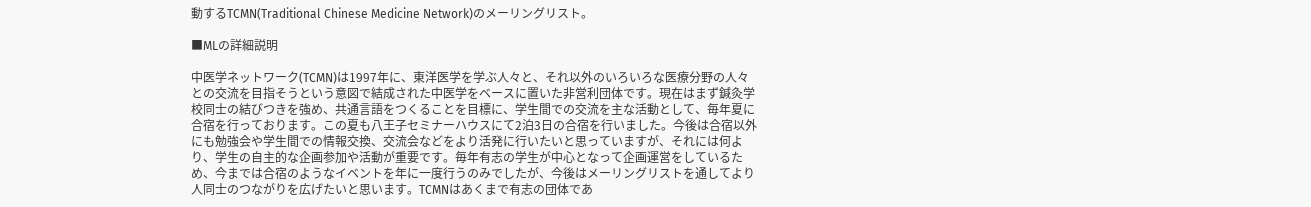動するTCMN(Traditional Chinese Medicine Network)のメーリングリスト。

■MLの詳細説明

中医学ネットワーク(TCMN)は1997年に、東洋医学を学ぶ人々と、それ以外のいろいろな医療分野の人々との交流を目指そうという意図で結成された中医学をベースに置いた非営利団体です。現在はまず鍼灸学校同士の結びつきを強め、共通言語をつくることを目標に、学生間での交流を主な活動として、毎年夏に合宿を行っております。この夏も八王子セミナーハウスにて2泊3日の合宿を行いました。今後は合宿以外にも勉強会や学生間での情報交換、交流会などをより活発に行いたいと思っていますが、それには何より、学生の自主的な企画参加や活動が重要です。毎年有志の学生が中心となって企画運営をしているため、今までは合宿のようなイベントを年に一度行うのみでしたが、今後はメーリングリストを通してより人同士のつながりを広げたいと思います。TCMNはあくまで有志の団体であ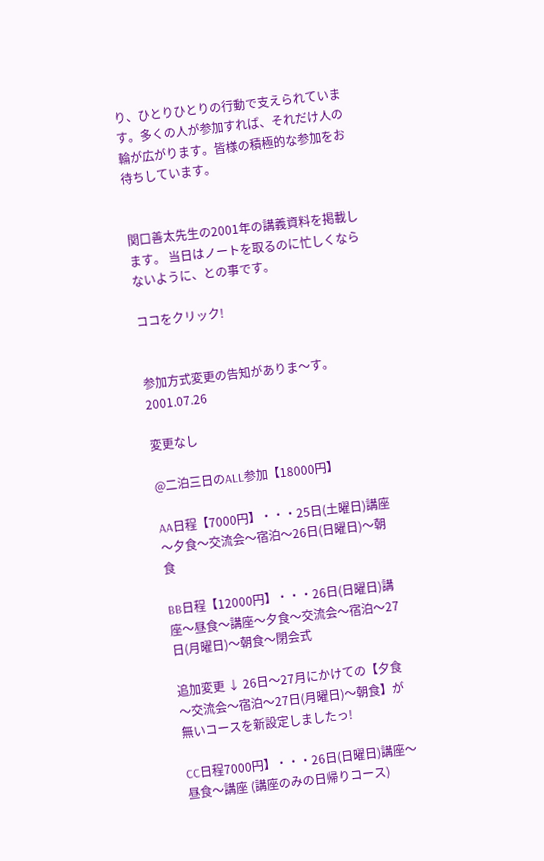り、ひとりひとりの行動で支えられています。多くの人が参加すれば、それだけ人の輪が広がります。皆様の積極的な参加をお待ちしています。


関口善太先生の2001年の講義資料を掲載します。 当日はノートを取るのに忙しくならないように、との事です。

ココをクリック!


参加方式変更の告知がありま〜す。 2001.07.26

変更なし

@二泊三日のALL参加【18000円】

AA日程【7000円】・・・25日(土曜日)講座〜夕食〜交流会〜宿泊〜26日(日曜日)〜朝食

BB日程【12000円】・・・26日(日曜日)講座〜昼食〜講座〜夕食〜交流会〜宿泊〜27日(月曜日)〜朝食〜閉会式

追加変更 ↓ 26日〜27月にかけての【夕食〜交流会〜宿泊〜27日(月曜日)〜朝食】が無いコースを新設定しましたっ!

CC日程7000円】・・・26日(日曜日)講座〜昼食〜講座 (講座のみの日帰りコース)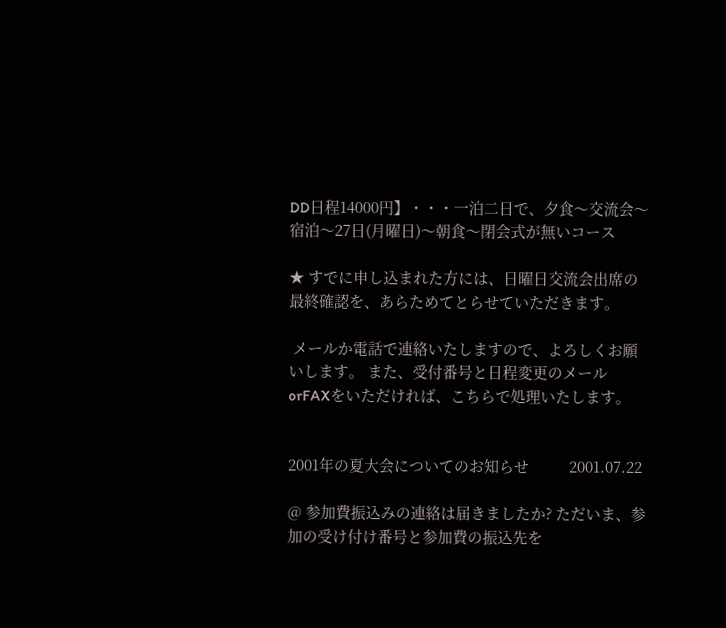DD日程14000円】・・・一泊二日で、夕食〜交流会〜宿泊〜27日(月曜日)〜朝食〜閉会式が無いコース

★ すでに申し込まれた方には、日曜日交流会出席の最終確認を、あらためてとらせていただきます。

 メールか電話で連絡いたしますので、よろしくお願いします。 また、受付番号と日程変更のメールorFAXをいただければ、こちらで処理いたします。


2001年の夏大会についてのお知らせ          2001.07.22

@ 参加費振込みの連絡は届きましたか? ただいま、参加の受け付け番号と参加費の振込先を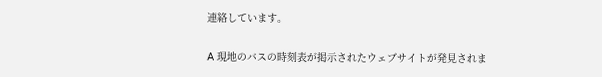連絡しています。

A 現地のバスの時刻表が掲示されたウェブサイトが発見されま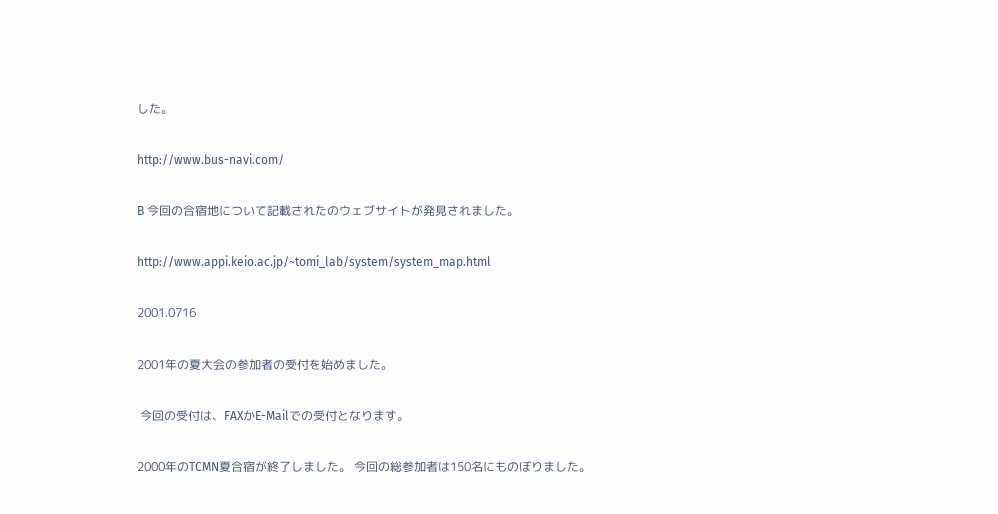した。

http://www.bus-navi.com/

B 今回の合宿地について記載されたのウェブサイトが発見されました。

http://www.appi.keio.ac.jp/~tomi_lab/system/system_map.html

2001.0716

2001年の夏大会の参加者の受付を始めました。

 今回の受付は、FAXかE-Mailでの受付となります。

2000年のTCMN夏合宿が終了しました。 今回の総参加者は150名にものぼりました。